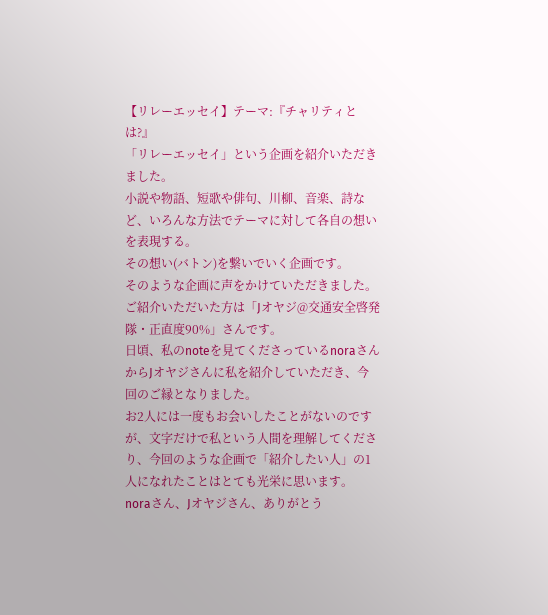【リレーエッセイ】テーマ:『チャリティとは?』
「リレーエッセイ」という企画を紹介いただきました。
小説や物語、短歌や俳句、川柳、音楽、詩など、いろんな方法でテーマに対して各自の想いを表現する。
その想い(バトン)を繋いでいく企画です。
そのような企画に声をかけていただきました。
ご紹介いただいた方は「Jオヤジ@交通安全啓発隊・正直度90%」さんです。
日頃、私のnoteを見てくださっているnoraさんからJオヤジさんに私を紹介していただき、今回のご縁となりました。
お2人には一度もお会いしたことがないのですが、文字だけで私という人間を理解してくださり、今回のような企画で「紹介したい人」の1人になれたことはとても光栄に思います。
noraさん、Jオヤジさん、ありがとう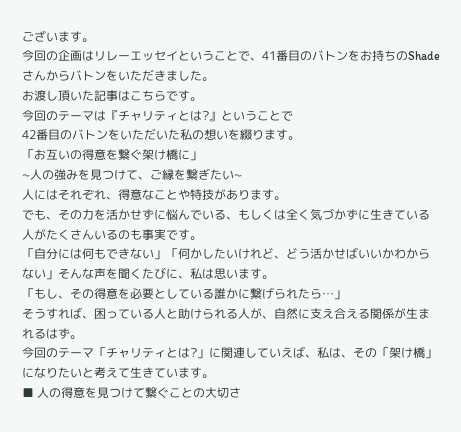ございます。
今回の企画はリレーエッセイということで、41番目のバトンをお持ちのShadeさんからバトンをいただきました。
お渡し頂いた記事はこちらです。
今回のテーマは『チャリティとは?』ということで
42番目のバトンをいただいた私の想いを綴ります。
「お互いの得意を繋ぐ架け橋に」
~人の強みを見つけて、ご縁を繋ぎたい~
人にはそれぞれ、得意なことや特技があります。
でも、その力を活かせずに悩んでいる、もしくは全く気づかずに生きている人がたくさんいるのも事実です。
「自分には何もできない」「何かしたいけれど、どう活かせばいいかわからない」そんな声を聞くたびに、私は思います。
「もし、その得意を必要としている誰かに繋げられたら…」
そうすれば、困っている人と助けられる人が、自然に支え合える関係が生まれるはず。
今回のテーマ「チャリティとは?」に関連していえば、私は、その「架け橋」になりたいと考えて生きています。
■ 人の得意を見つけて繋ぐことの大切さ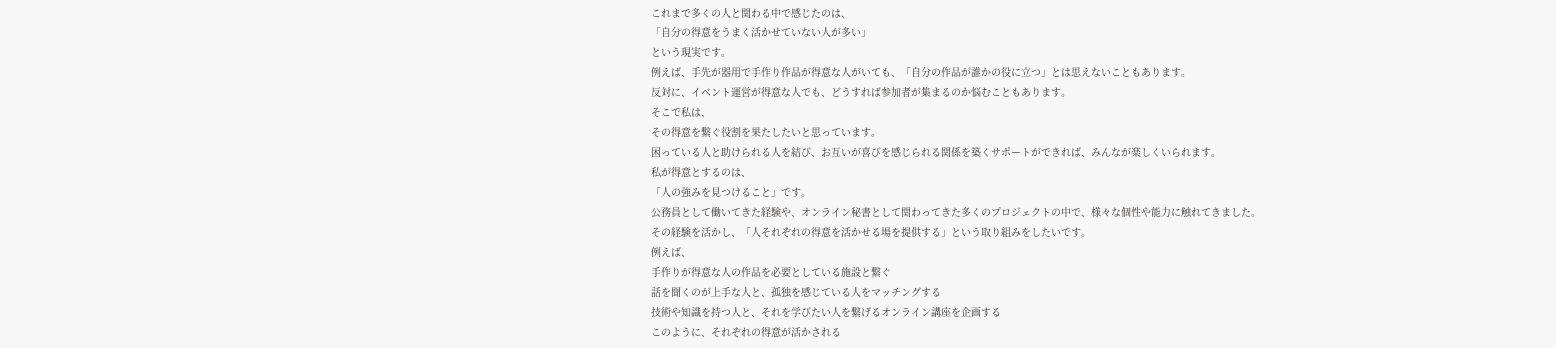これまで多くの人と関わる中で感じたのは、
「自分の得意をうまく活かせていない人が多い」
という現実です。
例えば、手先が器用で手作り作品が得意な人がいても、「自分の作品が誰かの役に立つ」とは思えないこともあります。
反対に、イベント運営が得意な人でも、どうすれば参加者が集まるのか悩むこともあります。
そこで私は、
その得意を繋ぐ役割を果たしたいと思っています。
困っている人と助けられる人を結び、お互いが喜びを感じられる関係を築くサポートができれば、みんなが楽しくいられます。
私が得意とするのは、
「人の強みを見つけること」です。
公務員として働いてきた経験や、オンライン秘書として関わってきた多くのプロジェクトの中で、様々な個性や能力に触れてきました。
その経験を活かし、「人それぞれの得意を活かせる場を提供する」という取り組みをしたいです。
例えば、
手作りが得意な人の作品を必要としている施設と繋ぐ
話を聞くのが上手な人と、孤独を感じている人をマッチングする
技術や知識を持つ人と、それを学びたい人を繋げるオンライン講座を企画する
このように、それぞれの得意が活かされる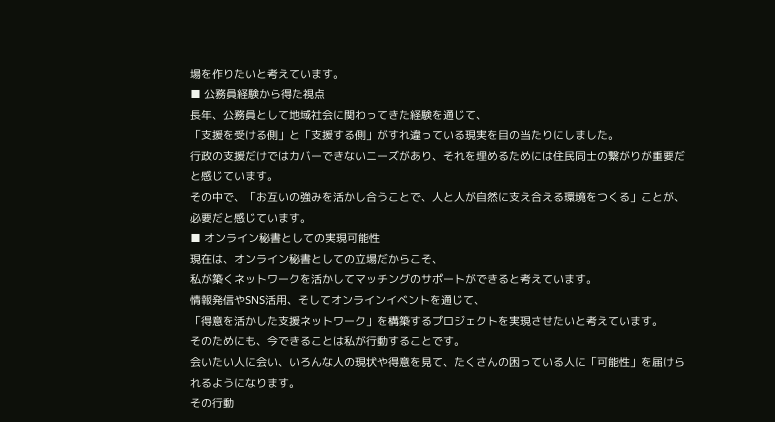場を作りたいと考えています。
■ 公務員経験から得た視点
長年、公務員として地域社会に関わってきた経験を通じて、
「支援を受ける側」と「支援する側」がすれ違っている現実を目の当たりにしました。
行政の支援だけではカバーできないニーズがあり、それを埋めるためには住民同士の繋がりが重要だと感じています。
その中で、「お互いの強みを活かし合うことで、人と人が自然に支え合える環境をつくる」ことが、必要だと感じています。
■ オンライン秘書としての実現可能性
現在は、オンライン秘書としての立場だからこそ、
私が築くネットワークを活かしてマッチングのサポートができると考えています。
情報発信やSNS活用、そしてオンラインイベントを通じて、
「得意を活かした支援ネットワーク」を構築するプロジェクトを実現させたいと考えています。
そのためにも、今できることは私が行動することです。
会いたい人に会い、いろんな人の現状や得意を見て、たくさんの困っている人に「可能性」を届けられるようになります。
その行動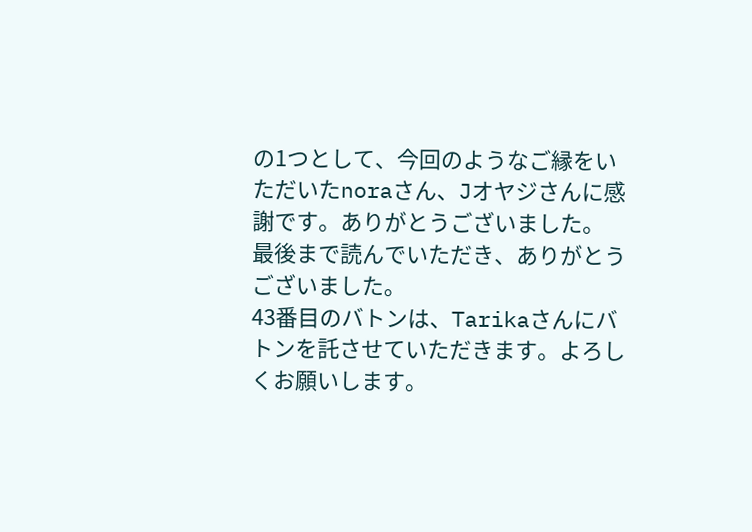の1つとして、今回のようなご縁をいただいたnoraさん、Jオヤジさんに感謝です。ありがとうございました。
最後まで読んでいただき、ありがとうございました。
43番目のバトンは、Tarikaさんにバトンを託させていただきます。よろしくお願いします。